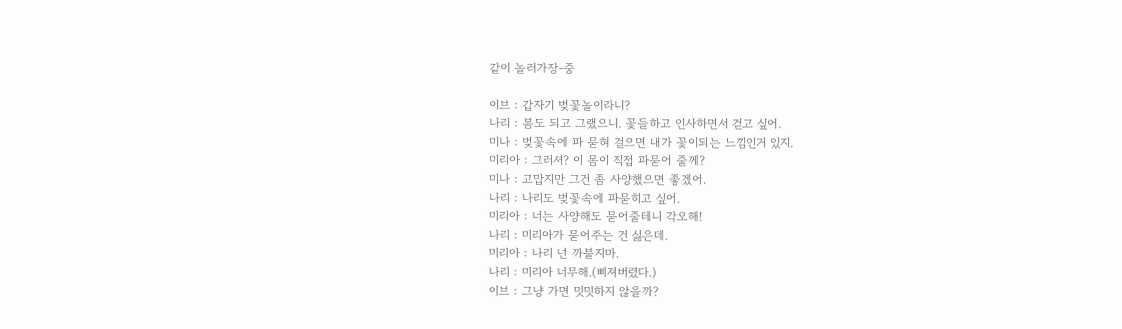같이 놀러가장-중

이브 : 갑자기 벚꽃놀이라니?
나리 : 봄도 되고 그랬으니. 꽃들하고 인사하면서 걷고 싶어.
미나 : 벚꽃속에 파 묻혀 걸으면 내가 꽃이되는 느낌인거 있지.
미리아 : 그러셔? 이 몸이 직접 파묻어 줄께?
미나 : 고맙지만 그건 좀 사양했으면 좋겠어.
나리 : 나리도 벚꽃속에 파묻히고 싶어.
미리아 : 너는 사양해도 묻어줄테니 각오해!
나리 : 미리아가 묻어주는 건 싫은데.
미리아 : 나리 넌 까불지마.
나리 : 미리아 너무해.(삐져버렸다.)
이브 : 그냥 가면 밋밋하지 않을까?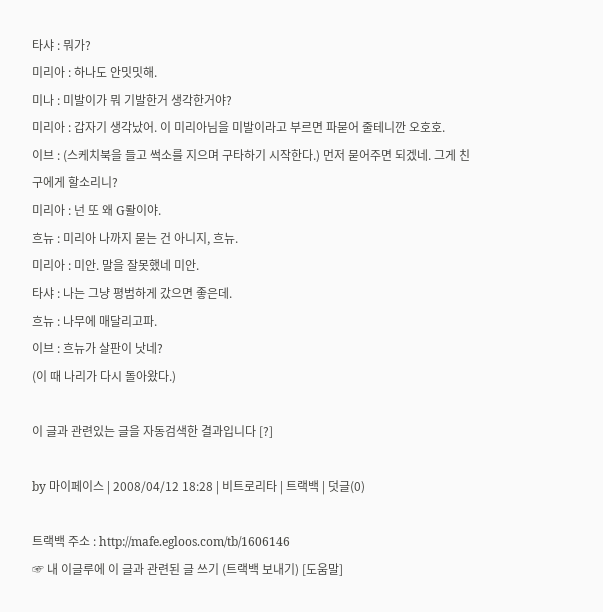타샤 : 뭐가?
미리아 : 하나도 안밋밋해.
미나 : 미발이가 뭐 기발한거 생각한거야?
미리아 : 갑자기 생각났어. 이 미리아님을 미발이라고 부르면 파묻어 줄테니깐 오호호.
이브 : (스케치북을 들고 썩소를 지으며 구타하기 시작한다.) 먼저 묻어주면 되겠네. 그게 친구에게 할소리니?
미리아 : 넌 또 왜 G뢀이야.
흐뉴 : 미리아 나까지 묻는 건 아니지, 흐뉴.
미리아 : 미안. 말을 잘못했네 미안.
타샤 : 나는 그냥 평범하게 갔으면 좋은데.
흐뉴 : 나무에 매달리고파.
이브 : 흐뉴가 살판이 낫네?
(이 때 나리가 다시 돌아왔다.)

이 글과 관련있는 글을 자동검색한 결과입니다 [?]

by 마이페이스 | 2008/04/12 18:28 | 비트로리타 | 트랙백 | 덧글(0)

트랙백 주소 : http://mafe.egloos.com/tb/1606146
☞ 내 이글루에 이 글과 관련된 글 쓰기 (트랙백 보내기) [도움말]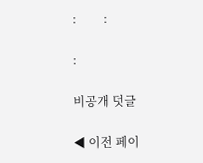:         :

:

비공개 덧글

◀ 이전 페이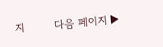지          다음 페이지 ▶